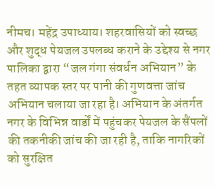नीमच। महेंद्र उपाध्याय। शहरवासियों को स्वच्छ और शुद्ध पेयजल उपलब्ध कराने के उद्देश्य से नगर पालिका द्वारा “जल गंगा संवर्धन अभियान” के तहत व्यापक स्तर पर पानी की गुणवत्ता जांच अभियान चलाया जा रहा है। अभियान के अंतर्गत नगर के विभिन्न वार्डों में पहुंचकर पेयजल के सैंपलों की तकनीकी जांच की जा रही है, ताकि नागरिकों को सुरक्षित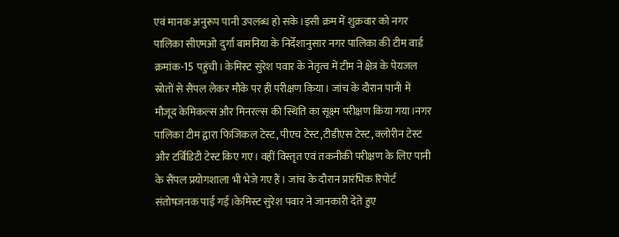एवं मानक अनुरूप पानी उपलब्ध हो सके।इसी क्रम में शुक्रवार को नगर पालिका सीएमओ दुर्गा बामनिया के निर्देशानुसार नगर पालिका की टीम वार्ड क्रमांक-15 पहुंची। केमिस्ट सुरेश पवार के नेतृत्व में टीम ने क्षेत्र के पेयजल स्रोतों से सैंपल लेकर मौके पर ही परीक्षण किया। जांच के दौरान पानी में मौजूद केमिकल्स और मिनरल्स की स्थिति का सूक्ष्म परीक्षण किया गया।नगर पालिका टीम द्वारा फिजिकल टेस्ट, पीएच टेस्ट,टीडीएस टेस्ट, क्लोरीन टेस्ट और टर्बिडिटी टेस्ट किए गए। वहीं विस्तृत एवं तकनीकी परीक्षण के लिए पानी के सैंपल प्रयोगशाला भी भेजे गए हैं। जांच के दौरान प्रारंभिक रिपोर्ट संतोषजनक पाई गई।केमिस्ट सुरेश पवार ने जानकारी देते हुए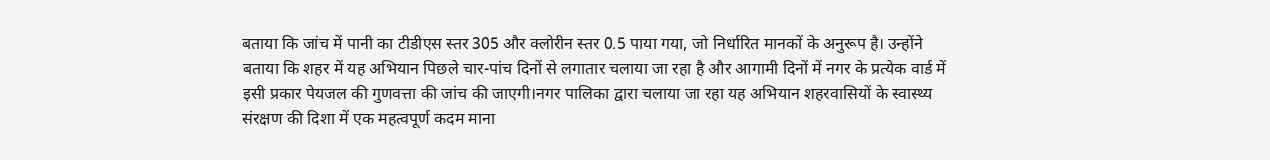बताया कि जांच में पानी का टीडीएस स्तर 305 और क्लोरीन स्तर 0.5 पाया गया, जो निर्धारित मानकों के अनुरूप है। उन्होंने बताया कि शहर में यह अभियान पिछले चार-पांच दिनों से लगातार चलाया जा रहा है और आगामी दिनों में नगर के प्रत्येक वार्ड में इसी प्रकार पेयजल की गुणवत्ता की जांच की जाएगी।नगर पालिका द्वारा चलाया जा रहा यह अभियान शहरवासियों के स्वास्थ्य संरक्षण की दिशा में एक महत्वपूर्ण कदम माना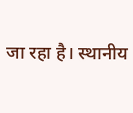जा रहा है। स्थानीय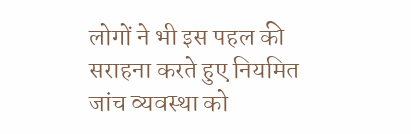लोगों ने भी इस पहल की सराहना करते हुए नियमित जांच व्यवस्था को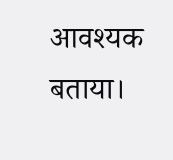आवश्यक बताया।